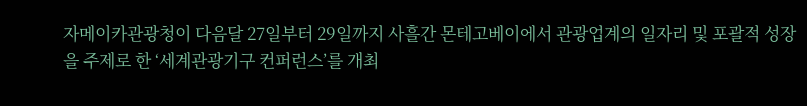자메이카관광청이 다음달 27일부터 29일까지 사흘간 몬테고베이에서 관광업계의 일자리 및 포괄적 성장을 주제로 한 ‘세계관광기구 컨퍼런스’를 개최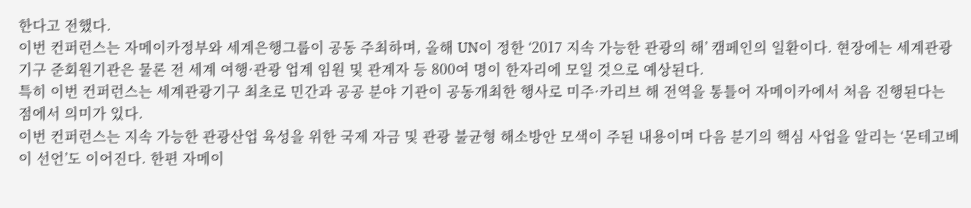한다고 전했다.
이번 컨퍼런스는 자메이카정부와 세계은행그룹이 공동 주최하며, 올해 UN이 정한 ‘2017 지속 가능한 관광의 해’ 캠페인의 일환이다. 현장에는 세계관광기구 준회원기관은 물론 전 세계 여행·관광 업계 임원 및 관계자 등 800여 명이 한자리에 모일 것으로 예상된다.
특히 이번 컨퍼런스는 세계관광기구 최초로 민간과 공공 분야 기관이 공동개최한 행사로 미주·카리브 해 전역을 통틀어 자메이카에서 처음 진행된다는 점에서 의미가 있다.
이번 컨퍼런스는 지속 가능한 관광산업 육성을 위한 국제 자금 및 관광 불균형 해소방안 모색이 주된 내용이며 다음 분기의 핵심 사업을 알리는 ‘몬테고베이 선언’도 이어진다. 한편 자메이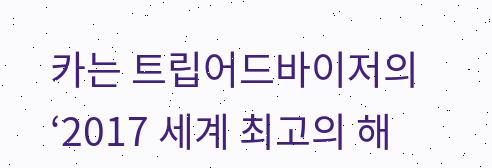카는 트립어드바이저의 ‘2017 세계 최고의 해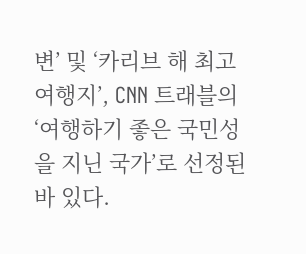변’ 및 ‘카리브 해 최고 여행지’, CNN 트래블의 ‘여행하기 좋은 국민성을 지닌 국가’로 선정된 바 있다.